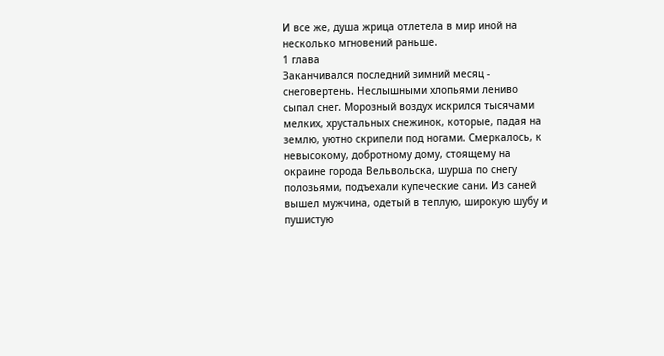И все же, душа жрица отлетела в мир иной на несколько мгновений раньше.
1 глава
Заканчивался последний зимний месяц - снеговертень. Неслышными хлопьями лениво сыпал снег. Морозный воздух искрился тысячами мелких, хрустальных снежинок, которые, падая на землю, уютно скрипели под ногами. Смеркалось, к невысокому, добротному дому, стоящему на окраине города Вельвольска, шурша по снегу полозьями, подъехали купеческие сани. Из саней вышел мужчина, одетый в теплую, широкую шубу и пушистую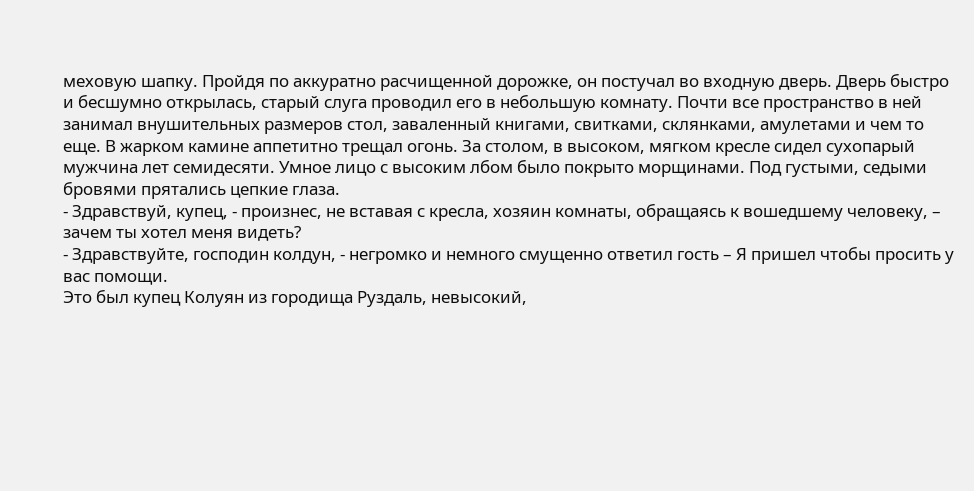меховую шапку. Пройдя по аккуратно расчищенной дорожке, он постучал во входную дверь. Дверь быстро и бесшумно открылась, старый слуга проводил его в небольшую комнату. Почти все пространство в ней занимал внушительных размеров стол, заваленный книгами, свитками, склянками, амулетами и чем то еще. В жарком камине аппетитно трещал огонь. За столом, в высоком, мягком кресле сидел сухопарый мужчина лет семидесяти. Умное лицо с высоким лбом было покрыто морщинами. Под густыми, седыми бровями прятались цепкие глаза.
- Здравствуй, купец, - произнес, не вставая с кресла, хозяин комнаты, обращаясь к вошедшему человеку, – зачем ты хотел меня видеть?
- Здравствуйте, господин колдун, - негромко и немного смущенно ответил гость – Я пришел чтобы просить у вас помощи.
Это был купец Колуян из городища Руздаль, невысокий,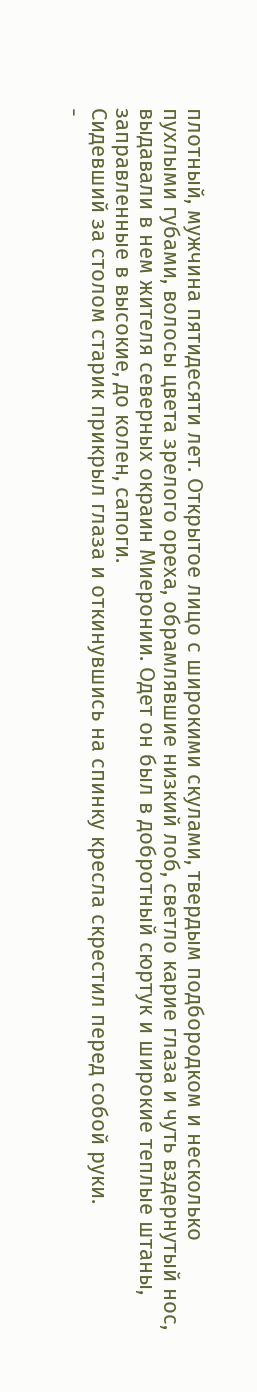плотный, мужчина пятидесяти лет. Открытое лицо с широкими скулами, твердым подбородком и несколько пухлыми губами, волосы цвета зрелого ореха, обрамлявшие низкий лоб, светло карие глаза и чуть вздернутый нос, выдавали в нем жителя северных окраин Миеронии. Одет он был в добротный сюртук и широкие теплые штаны, заправленные в высокие, до колен, сапоги.
Сидевший за столом старик прикрыл глаза и откинувшись на спинку кресла скрестил перед собой руки.
-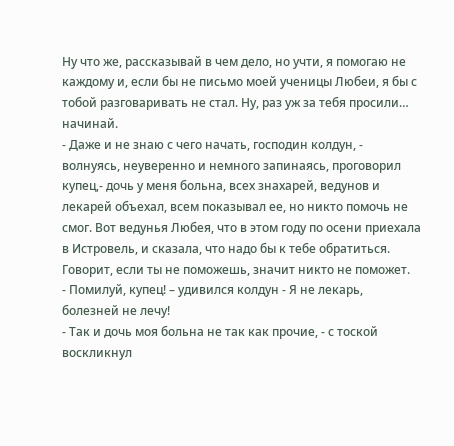Ну что же, рассказывай в чем дело, но учти, я помогаю не каждому и, если бы не письмо моей ученицы Любеи, я бы с тобой разговаривать не стал. Ну, раз уж за тебя просили… начинай.
- Даже и не знаю с чего начать, господин колдун, - волнуясь, неуверенно и немного запинаясь, проговорил купец,- дочь у меня больна, всех знахарей, ведунов и лекарей объехал, всем показывал ее, но никто помочь не смог. Вот ведунья Любея, что в этом году по осени приехала в Истровель, и сказала, что надо бы к тебе обратиться. Говорит, если ты не поможешь, значит никто не поможет.
- Помилуй, купец! – удивился колдун - Я не лекарь, болезней не лечу!
- Так и дочь моя больна не так как прочие, - с тоской воскликнул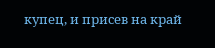купец, и присев на край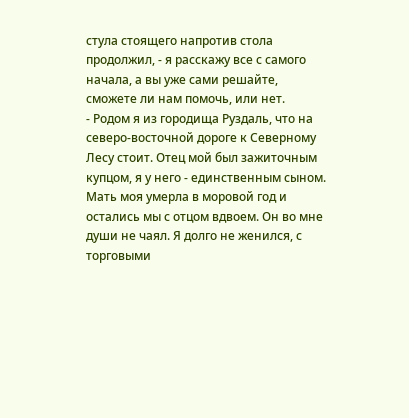стула стоящего напротив стола продолжил, - я расскажу все с самого начала, а вы уже сами решайте, сможете ли нам помочь, или нет.
- Родом я из городища Руздаль, что на северо-восточной дороге к Северному Лесу стоит. Отец мой был зажиточным купцом, я у него - единственным сыном. Мать моя умерла в моровой год и остались мы с отцом вдвоем. Он во мне души не чаял. Я долго не женился, с торговыми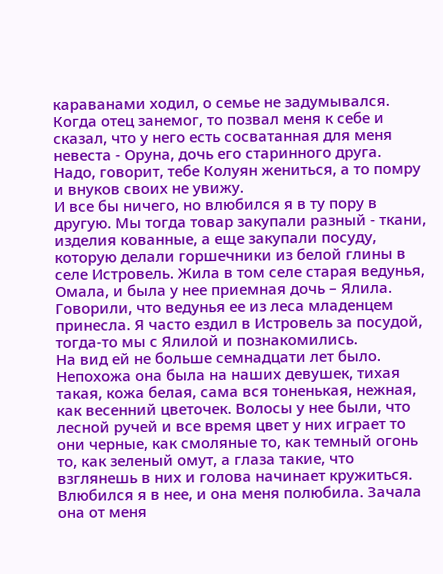караванами ходил, о семье не задумывался.
Когда отец занемог, то позвал меня к себе и сказал, что у него есть сосватанная для меня невеста - Оруна, дочь его старинного друга. Надо, говорит, тебе Колуян жениться, а то помру и внуков своих не увижу.
И все бы ничего, но влюбился я в ту пору в другую. Мы тогда товар закупали разный - ткани, изделия кованные, а еще закупали посуду, которую делали горшечники из белой глины в селе Истровель. Жила в том селе старая ведунья, Омала, и была у нее приемная дочь – Ялила. Говорили, что ведунья ее из леса младенцем принесла. Я часто ездил в Истровель за посудой, тогда-то мы с Ялилой и познакомились.
На вид ей не больше семнадцати лет было. Непохожа она была на наших девушек, тихая такая, кожа белая, сама вся тоненькая, нежная, как весенний цветочек. Волосы у нее были, что лесной ручей и все время цвет у них играет то они черные, как смоляные то, как темный огонь то, как зеленый омут, а глаза такие, что взглянешь в них и голова начинает кружиться. Влюбился я в нее, и она меня полюбила. Зачала она от меня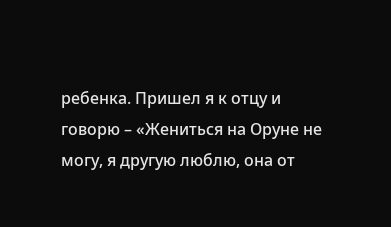ребенка. Пришел я к отцу и говорю – «Жениться на Оруне не могу, я другую люблю, она от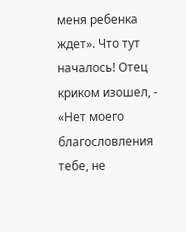меня ребенка ждет». Что тут началось! Отец криком изошел, - «Нет моего благословления тебе, не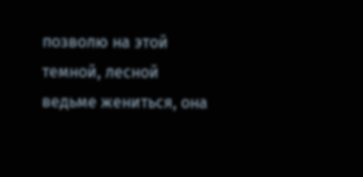позволю на этой темной, лесной ведьме жениться, она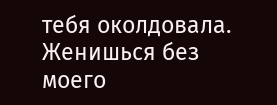тебя околдовала. Женишься без моего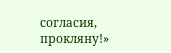согласия, прокляну!»